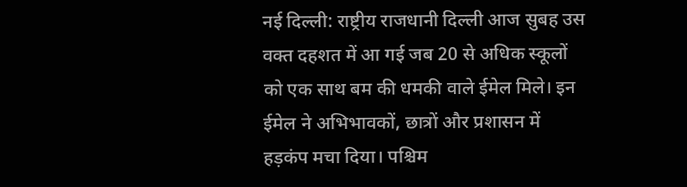नई दिल्ली: राष्ट्रीय राजधानी दिल्ली आज सुबह उस वक्त दहशत में आ गई जब 20 से अधिक स्कूलों को एक साथ बम की धमकी वाले ईमेल मिले। इन ईमेल ने अभिभावकों, छात्रों और प्रशासन में हड़कंप मचा दिया। पश्चिम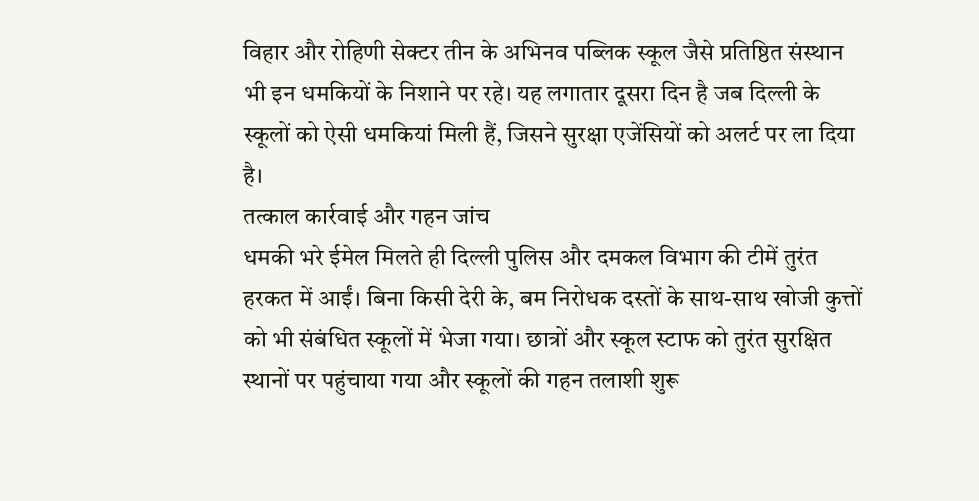विहार और रोहिणी सेक्टर तीन के अभिनव पब्लिक स्कूल जैसे प्रतिष्ठित संस्थान भी इन धमकियों के निशाने पर रहे। यह लगातार दूसरा दिन है जब दिल्ली के स्कूलों को ऐसी धमकियां मिली हैं, जिसने सुरक्षा एजेंसियों को अलर्ट पर ला दिया है।
तत्काल कार्रवाई और गहन जांच
धमकी भरे ईमेल मिलते ही दिल्ली पुलिस और दमकल विभाग की टीमें तुरंत हरकत में आईं। बिना किसी देरी के, बम निरोधक दस्तों के साथ-साथ खोजी कुत्तों को भी संबंधित स्कूलों में भेजा गया। छात्रों और स्कूल स्टाफ को तुरंत सुरक्षित स्थानों पर पहुंचाया गया और स्कूलों की गहन तलाशी शुरू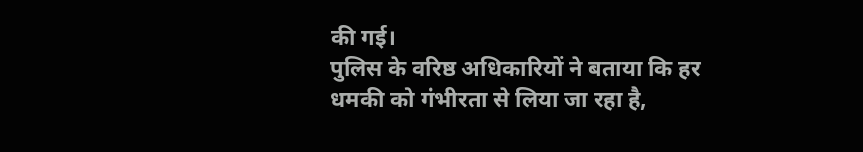की गई।
पुलिस के वरिष्ठ अधिकारियों ने बताया कि हर धमकी को गंभीरता से लिया जा रहा है,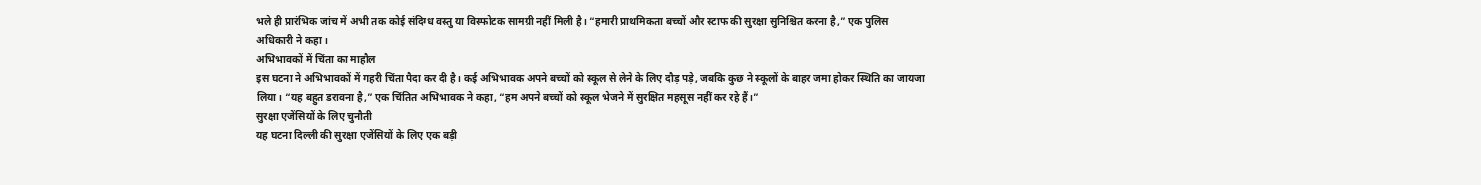भले ही प्रारंभिक जांच में अभी तक कोई संदिग्ध वस्तु या विस्फोटक सामग्री नहीं मिली है। “हमारी प्राथमिकता बच्चों और स्टाफ की सुरक्षा सुनिश्चित करना है,” एक पुलिस अधिकारी ने कहा।
अभिभावकों में चिंता का माहौल
इस घटना ने अभिभावकों में गहरी चिंता पैदा कर दी है। कई अभिभावक अपने बच्चों को स्कूल से लेने के लिए दौड़ पड़े, जबकि कुछ ने स्कूलों के बाहर जमा होकर स्थिति का जायजा लिया। “यह बहुत डरावना है,” एक चिंतित अभिभावक ने कहा, “हम अपने बच्चों को स्कूल भेजने में सुरक्षित महसूस नहीं कर रहे हैं।”
सुरक्षा एजेंसियों के लिए चुनौती
यह घटना दिल्ली की सुरक्षा एजेंसियों के लिए एक बड़ी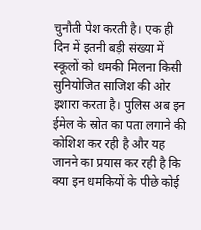चुनौती पेश करती है। एक ही दिन में इतनी बड़ी संख्या में स्कूलों को धमकी मिलना किसी सुनियोजित साजिश की ओर इशारा करता है। पुलिस अब इन ईमेल के स्रोत का पता लगाने की कोशिश कर रही है और यह जानने का प्रयास कर रही है कि क्या इन धमकियों के पीछे कोई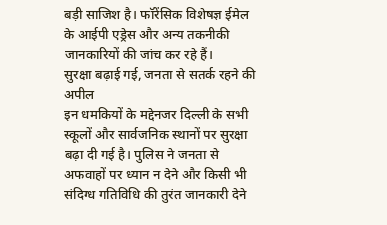बड़ी साजिश है। फॉरेंसिक विशेषज्ञ ईमेल के आईपी एड्रेस और अन्य तकनीकी जानकारियों की जांच कर रहे हैं।
सुरक्षा बढ़ाई गई, जनता से सतर्क रहने की अपील
इन धमकियों के मद्देनजर दिल्ली के सभी स्कूलों और सार्वजनिक स्थानों पर सुरक्षा बढ़ा दी गई है। पुलिस ने जनता से अफवाहों पर ध्यान न देने और किसी भी संदिग्ध गतिविधि की तुरंत जानकारी देने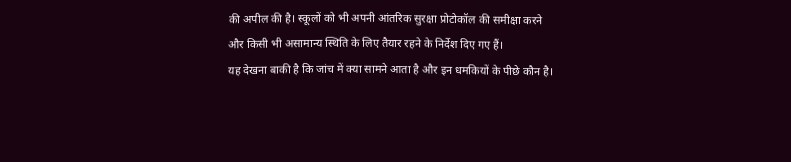की अपील की है। स्कूलों को भी अपनी आंतरिक सुरक्षा प्रोटोकॉल की समीक्षा करने और किसी भी असामान्य स्थिति के लिए तैयार रहने के निर्देश दिए गए हैं।
यह देखना बाकी है कि जांच में क्या सामने आता है और इन धमकियों के पीछे कौन है।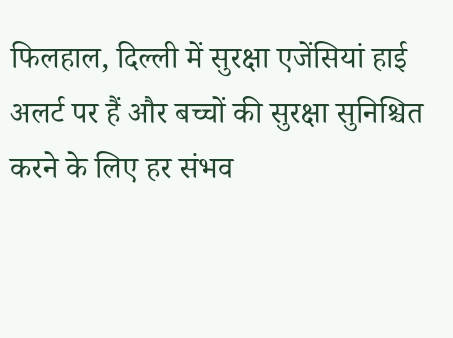फिलहाल, दिल्ली में सुरक्षा एजेंसियां हाई अलर्ट पर हैं और बच्चों की सुरक्षा सुनिश्चित करने के लिए हर संभव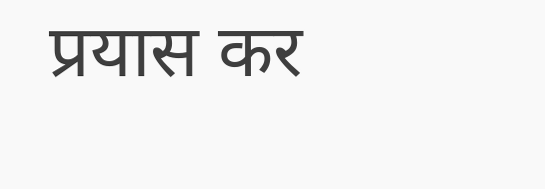प्रयास कर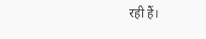रही हैं।